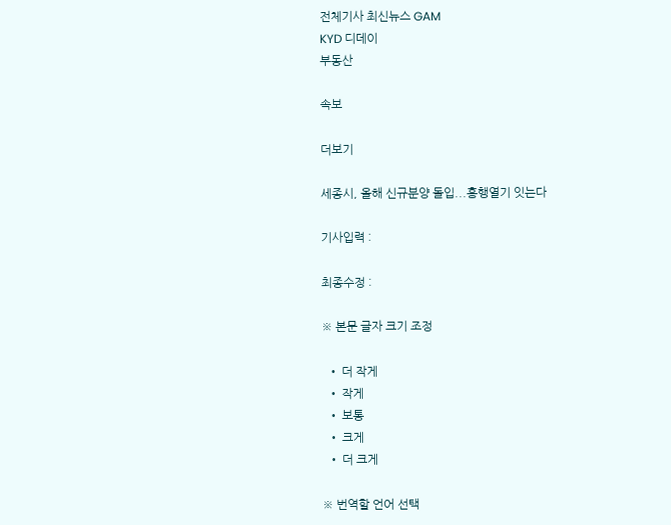전체기사 최신뉴스 GAM
KYD 디데이
부동산

속보

더보기

세종시, 올해 신규분양 돌입...흥행열기 잇는다

기사입력 :

최종수정 :

※ 본문 글자 크기 조정

  • 더 작게
  • 작게
  • 보통
  • 크게
  • 더 크게

※ 번역할 언어 선택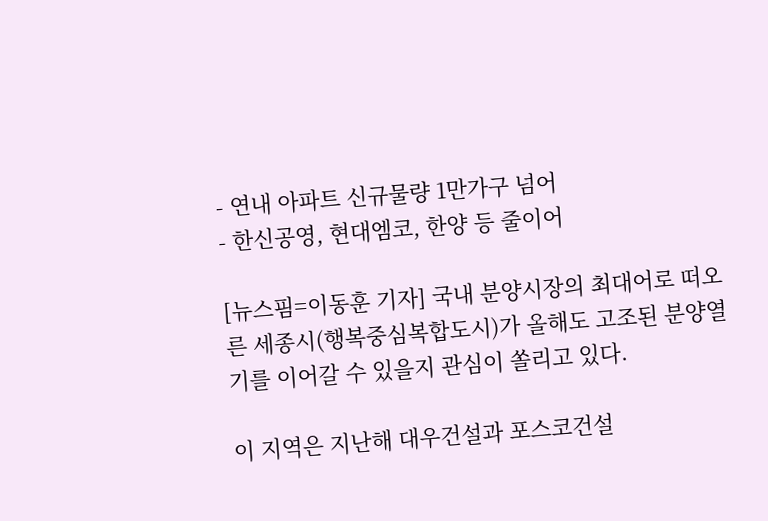- 연내 아파트 신규물량 1만가구 넘어
- 한신공영, 현대엠코, 한양 등 줄이어

[뉴스핌=이동훈 기자] 국내 분양시장의 최대어로 떠오른 세종시(행복중심복합도시)가 올해도 고조된 분양열기를 이어갈 수 있을지 관심이 쏠리고 있다.

이 지역은 지난해 대우건설과 포스코건설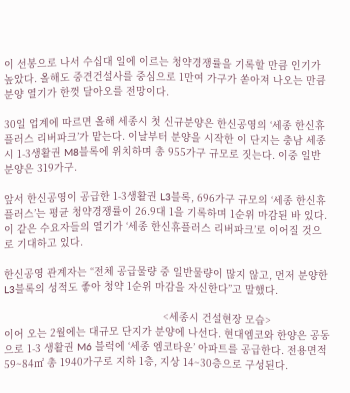이 선봉으로 나서 수십대 일에 이르는 청약경쟁률을 기록할 만큼 인기가 높았다. 올해도 중견건설사를 중심으로 1만여 가구가 쏟아져 나오는 만큼 분양 열기가 한껏 달아오를 전망이다.

30일 업계에 따르면 올해 세종시 첫 신규분양은 한신공영의 ‘세종 한신휴플러스 리버파크’가 맡는다. 이날부터 분양을 시작한 이 단지는 충남 세종시 1-3생활권 M8블록에 위치하며 총 955가구 규모로 짓는다. 이중 일반분양은 319가구.

앞서 한신공영이 공급한 1-3생활권 L3블록, 696가구 규모의 ‘세종 한신휴플러스’는 평균 청약경쟁률이 26.9대 1을 기록하며 1순위 마감된 바 있다. 이 같은 수요자들의 열기가 ‘세종 한신휴플러스 리버파크’로 이어질 것으로 기대하고 있다.

한신공영 관계자는 “전체 공급물량 중 일반물량이 많지 않고, 먼저 분양한 L3블록의 성적도 좋아 청약 1순위 마감을 자신한다”고 말했다.

                                                     <세종시 건설현장 모습>
이어 오는 2월에는 대규모 단지가 분양에 나선다. 현대엠코와 한양은 공동으로 1-3 생활권 M6 블럭에 ‘세종 엠코타운’ 아파트를 공급한다. 전용면적 59~84㎡ 총 1940가구로 지하 1층, 지상 14~30층으로 구성된다.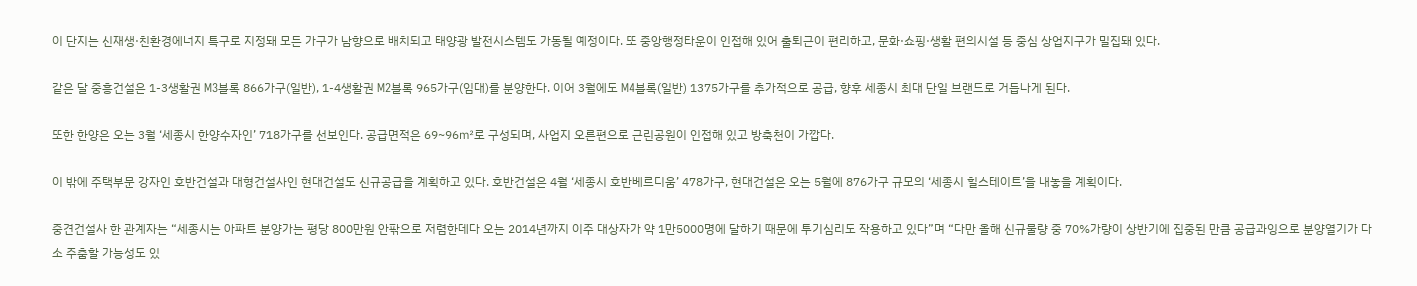이 단지는 신재생·친환경에너지 특구로 지정돼 모든 가구가 남향으로 배치되고 태양광 발전시스템도 가동될 예정이다. 또 중앙행정타운이 인접해 있어 출퇴근이 편리하고, 문화·쇼핑·생활 편의시설 등 중심 상업지구가 밀집돼 있다.

같은 달 중흥건설은 1-3생활권 M3블록 866가구(일반), 1-4생활권 M2블록 965가구(임대)를 분양한다. 이어 3월에도 M4블록(일반) 1375가구를 추가적으로 공급, 향후 세종시 최대 단일 브랜드로 거듭나게 된다.

또한 한양은 오는 3월 ‘세종시 한양수자인’ 718가구를 선보인다. 공급면적은 69~96㎡로 구성되며, 사업지 오른편으로 근린공원이 인접해 있고 방축천이 가깝다.

이 밖에 주택부문 강자인 호반건설과 대형건설사인 현대건설도 신규공급을 계획하고 있다. 호반건설은 4월 ‘세종시 호반베르디움’ 478가구, 현대건설은 오는 5월에 876가구 규모의 ‘세종시 힐스테이트’을 내놓을 계획이다.

중견건설사 한 관계자는 “세종시는 아파트 분양가는 평당 800만원 안팎으로 저렴한데다 오는 2014년까지 이주 대상자가 약 1만5000명에 달하기 때문에 투기심리도 작용하고 있다”며 “다만 올해 신규물량 중 70%가량이 상반기에 집중된 만큼 공급과잉으로 분양열기가 다소 주춤할 가능성도 있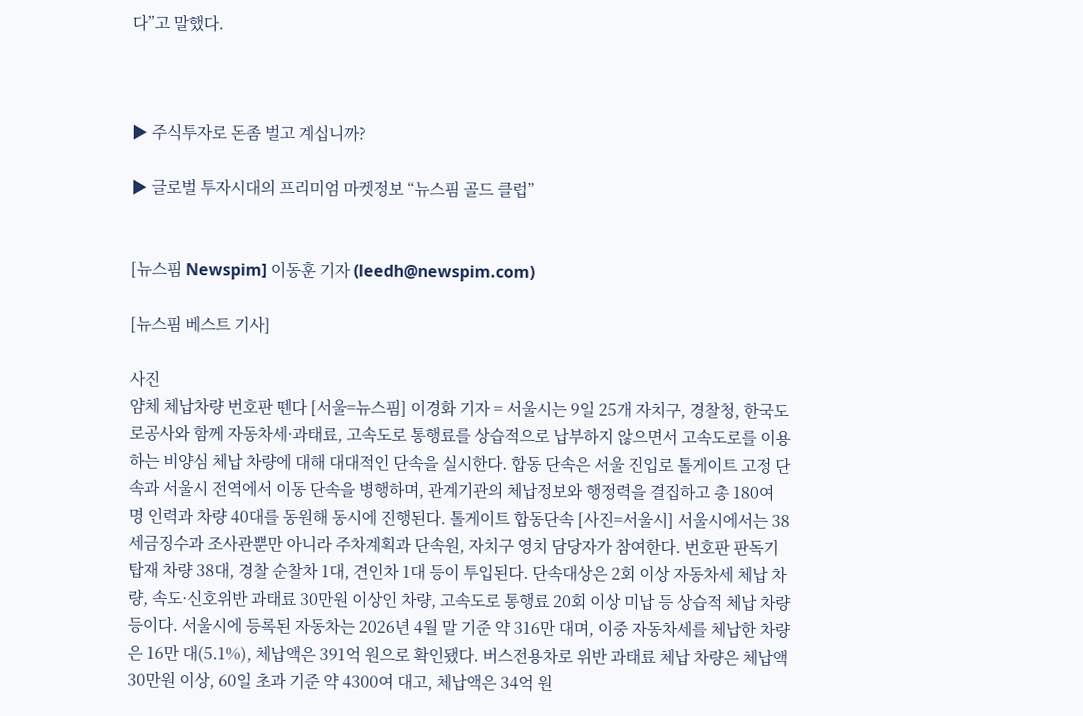다”고 말했다.



▶ 주식투자로 돈좀 벌고 계십니까?

▶ 글로벌 투자시대의 프리미엄 마켓정보 “뉴스핌 골드 클럽”


[뉴스핌 Newspim] 이동훈 기자 (leedh@newspim.com)

[뉴스핌 베스트 기사]

사진
얌체 체납차량 번호판 뗀다 [서울=뉴스핌] 이경화 기자 = 서울시는 9일 25개 자치구, 경찰청, 한국도로공사와 함께 자동차세·과태료, 고속도로 통행료를 상습적으로 납부하지 않으면서 고속도로를 이용하는 비양심 체납 차량에 대해 대대적인 단속을 실시한다. 합동 단속은 서울 진입로 톨게이트 고정 단속과 서울시 전역에서 이동 단속을 병행하며, 관계기관의 체납정보와 행정력을 결집하고 총 180여 명 인력과 차량 40대를 동원해 동시에 진행된다. 톨게이트 합동단속 [사진=서울시] 서울시에서는 38세금징수과 조사관뿐만 아니라 주차계획과 단속원, 자치구 영치 담당자가 참여한다. 번호판 판독기 탑재 차량 38대, 경찰 순찰차 1대, 견인차 1대 등이 투입된다. 단속대상은 2회 이상 자동차세 체납 차량, 속도·신호위반 과태료 30만원 이상인 차량, 고속도로 통행료 20회 이상 미납 등 상습적 체납 차량 등이다. 서울시에 등록된 자동차는 2026년 4월 말 기준 약 316만 대며, 이중 자동차세를 체납한 차량은 16만 대(5.1%), 체납액은 391억 원으로 확인됐다. 버스전용차로 위반 과태료 체납 차량은 체납액 30만원 이상, 60일 초과 기준 약 4300여 대고, 체납액은 34억 원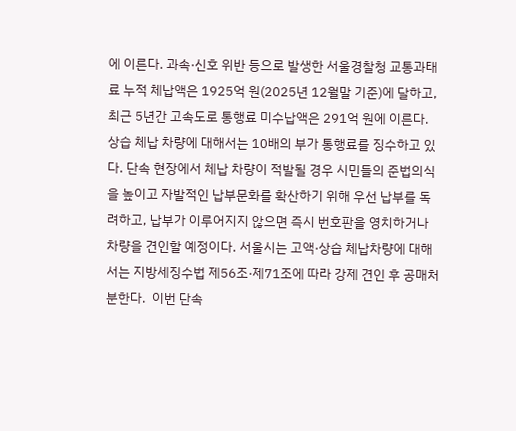에 이른다. 과속·신호 위반 등으로 발생한 서울경찰청 교통과태료 누적 체납액은 1925억 원(2025년 12월말 기준)에 달하고, 최근 5년간 고속도로 통행료 미수납액은 291억 원에 이른다. 상습 체납 차량에 대해서는 10배의 부가 통행료를 징수하고 있다. 단속 현장에서 체납 차량이 적발될 경우 시민들의 준법의식을 높이고 자발적인 납부문화를 확산하기 위해 우선 납부를 독려하고, 납부가 이루어지지 않으면 즉시 번호판을 영치하거나 차량을 견인할 예정이다. 서울시는 고액·상습 체납차량에 대해서는 지방세징수법 제56조·제71조에 따라 강제 견인 후 공매처분한다.  이번 단속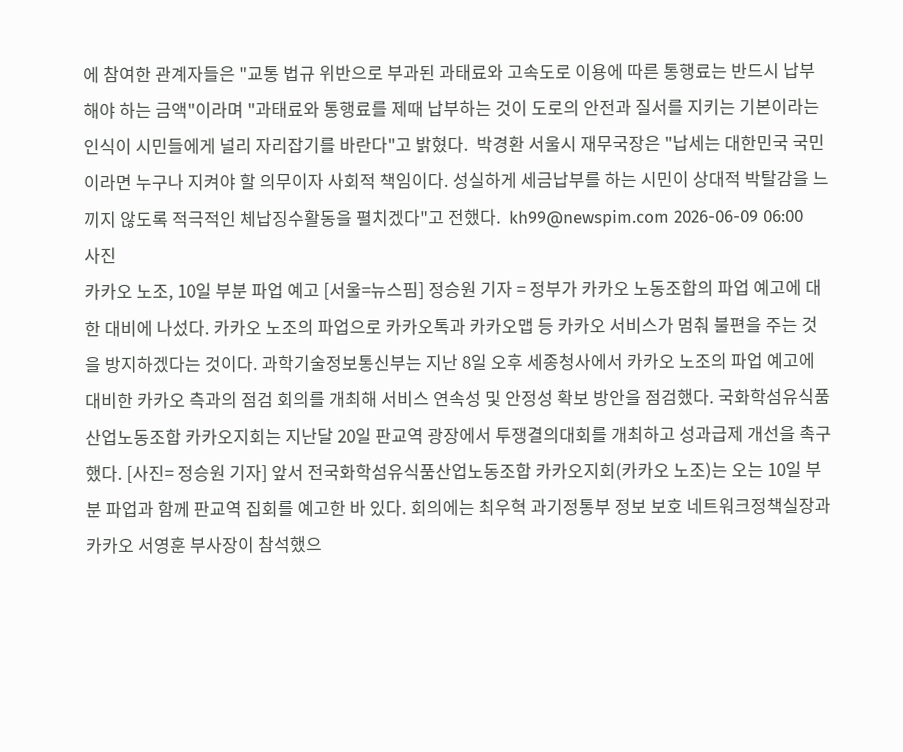에 참여한 관계자들은 "교통 법규 위반으로 부과된 과태료와 고속도로 이용에 따른 통행료는 반드시 납부해야 하는 금액"이라며 "과태료와 통행료를 제때 납부하는 것이 도로의 안전과 질서를 지키는 기본이라는 인식이 시민들에게 널리 자리잡기를 바란다"고 밝혔다.  박경환 서울시 재무국장은 "납세는 대한민국 국민이라면 누구나 지켜야 할 의무이자 사회적 책임이다. 성실하게 세금납부를 하는 시민이 상대적 박탈감을 느끼지 않도록 적극적인 체납징수활동을 펼치겠다"고 전했다.  kh99@newspim.com 2026-06-09 06:00
사진
카카오 노조, 10일 부분 파업 예고 [서울=뉴스핌] 정승원 기자 = 정부가 카카오 노동조합의 파업 예고에 대한 대비에 나섰다. 카카오 노조의 파업으로 카카오톡과 카카오맵 등 카카오 서비스가 멈춰 불편을 주는 것을 방지하겠다는 것이다. 과학기술정보통신부는 지난 8일 오후 세종청사에서 카카오 노조의 파업 예고에 대비한 카카오 측과의 점검 회의를 개최해 서비스 연속성 및 안정성 확보 방안을 점검했다. 국화학섬유식품산업노동조합 카카오지회는 지난달 20일 판교역 광장에서 투쟁결의대회를 개최하고 성과급제 개선을 촉구했다. [사진= 정승원 기자] 앞서 전국화학섬유식품산업노동조합 카카오지회(카카오 노조)는 오는 10일 부분 파업과 함께 판교역 집회를 예고한 바 있다. 회의에는 최우혁 과기정통부 정보 보호 네트워크정책실장과 카카오 서영훈 부사장이 참석했으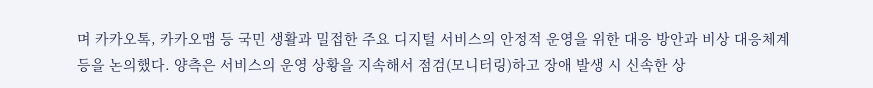며 카카오톡, 카카오맵 등 국민 생활과 밀접한 주요 디지털 서비스의 안정적 운영을 위한 대응 방안과 비상 대응체계 등을 논의했다. 양측은 서비스의 운영 상황을 지속해서 점검(모니터링)하고 장애 발생 시 신속한 상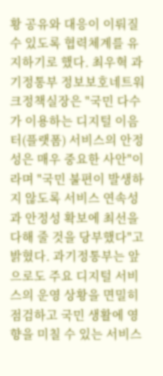황 공유와 대응이 이뤄질 수 있도록 협력체계를 유지하기로 했다. 최우혁 과기정통부 정보보호네트워크정책실장은 "국민 다수가 이용하는 디지털 이음터(플랫폼) 서비스의 안정성은 매우 중요한 사안"이라며 "국민 불편이 발생하지 않도록 서비스 연속성과 안정성 확보에 최선을 다해 줄 것을 당부했다"고 밝혔다. 과기정통부는 앞으로도 주요 디지털 서비스의 운영 상황을 면밀히 점검하고 국민 생활에 영향을 미칠 수 있는 서비스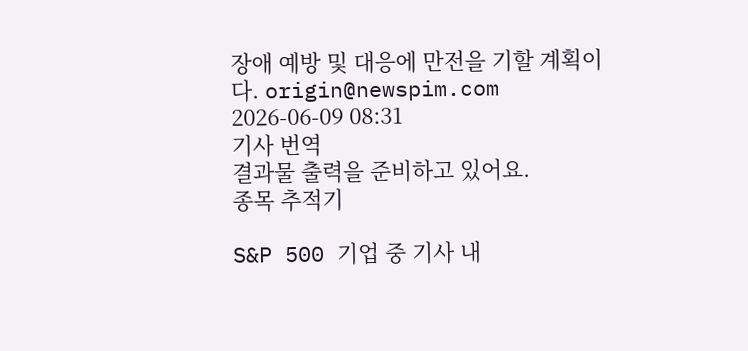장애 예방 및 대응에 만전을 기할 계획이다. origin@newspim.com 2026-06-09 08:31
기사 번역
결과물 출력을 준비하고 있어요.
종목 추적기

S&P 500 기업 중 기사 내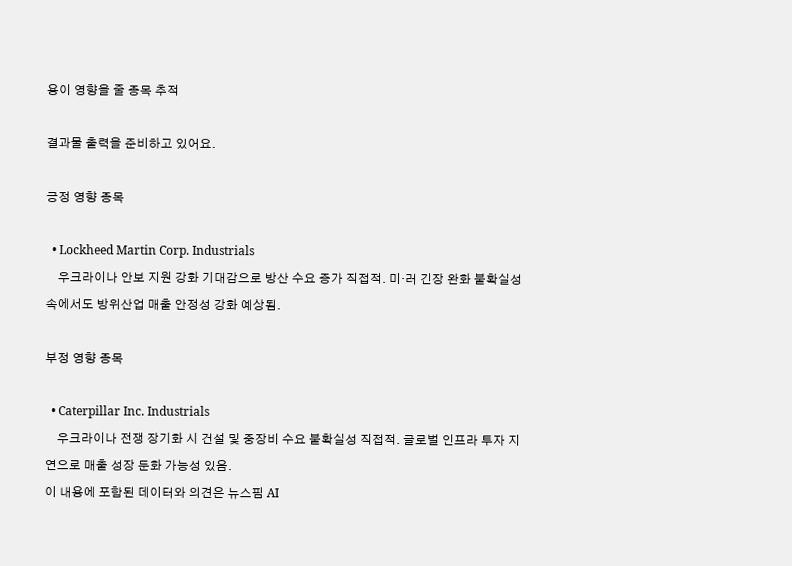용이 영향을 줄 종목 추적

결과물 출력을 준비하고 있어요.

긍정 영향 종목

  • Lockheed Martin Corp. Industrials
    우크라이나 안보 지원 강화 기대감으로 방산 수요 증가 직접적. 미·러 긴장 완화 불확실성 속에서도 방위산업 매출 안정성 강화 예상됨.

부정 영향 종목

  • Caterpillar Inc. Industrials
    우크라이나 전쟁 장기화 시 건설 및 중장비 수요 불확실성 직접적. 글로벌 인프라 투자 지연으로 매출 성장 둔화 가능성 있음.
이 내용에 포함된 데이터와 의견은 뉴스핌 AI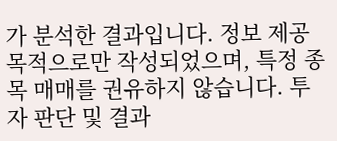가 분석한 결과입니다. 정보 제공 목적으로만 작성되었으며, 특정 종목 매매를 권유하지 않습니다. 투자 판단 및 결과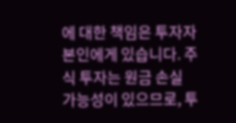에 대한 책임은 투자자 본인에게 있습니다. 주식 투자는 원금 손실 가능성이 있으므로, 투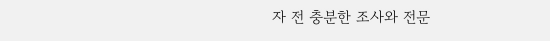자 전 충분한 조사와 전문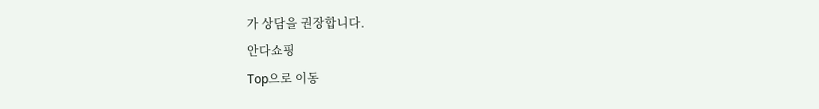가 상담을 권장합니다.
안다쇼핑
Top으로 이동